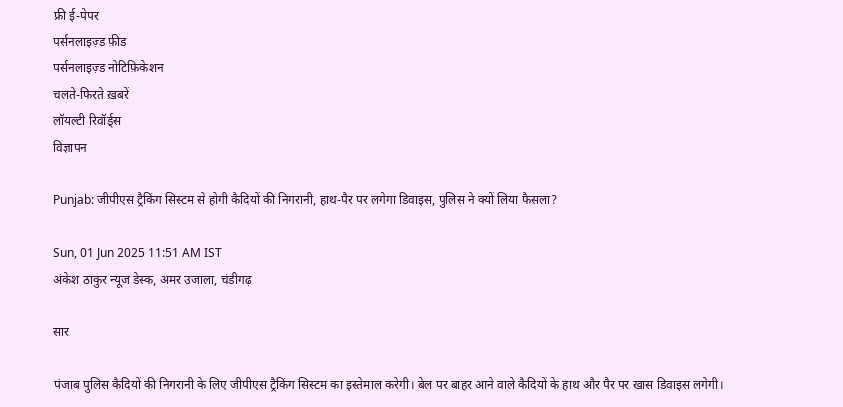फ्री ई-पेपर
पर्सनलाइज़्ड फ़ीड
पर्सनलाइज़्ड नोटिफ़िकेशन
चलते-फिरते ख़बरें
लॉयल्टी रिवॉर्ड्स
विज्ञापन

Punjab: जीपीएस ट्रैकिंग सिस्टम से होगी कैदियों की निगरानी, हाथ-पैर पर लगेगा डिवाइस, पुलिस ने क्यों लिया फैसला?

Sun, 01 Jun 2025 11:51 AM IST
अंकेश ठाकुर न्यूज डेस्क, अमर उजाला, चंडीगढ़

सार

पंजाब पुलिस कैदियों की निगरानी के लिए जीपीएस ट्रैकिंग सिस्टम का इस्तेमाल करेगी। बेल पर बाहर आने वाले कैदियों के हाथ और पैर पर खास डिवाइस लगेगी।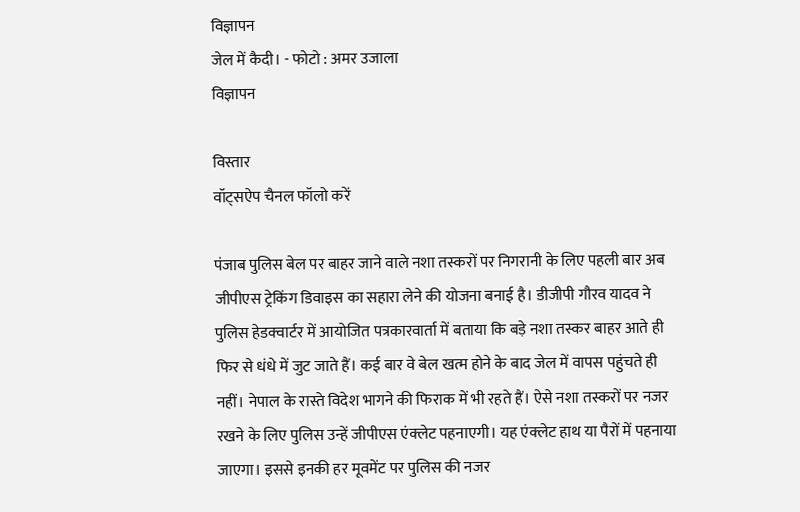विज्ञापन
जेल में कैदी। - फोटो : अमर उजाला
विज्ञापन

विस्तार
वॉट्सऐप चैनल फॉलो करें

पंजाब पुलिस बेल पर बाहर जाने वाले नशा तस्करों पर निगरानी के लिए पहली बार अब जीपीएस ट्रेकिंग डिवाइस का सहारा लेने की योजना बनाई है। डीजीपी गौरव यादव ने पुलिस हेडक्वार्टर में आयोजित पत्रकारवार्ता में बताया कि बड़े नशा तस्कर बाहर आते ही फिर से धंधे में जुट जाते हैं। कई बार वे बेल खत्म होने के बाद जेल में वापस पहुंचते ही नहीं। नेपाल के रास्ते विदेश भागने की फिराक में भी रहते हैं। ऐसे नशा तस्करों पर नजर रखने के लिए पुलिस उन्हें जीपीएस एंक्लेट पहनाएगी। यह एंक्लेट हाथ या पैरों में पहनाया जाएगा। इससे इनकी हर मूवमेंट पर पुलिस की नजर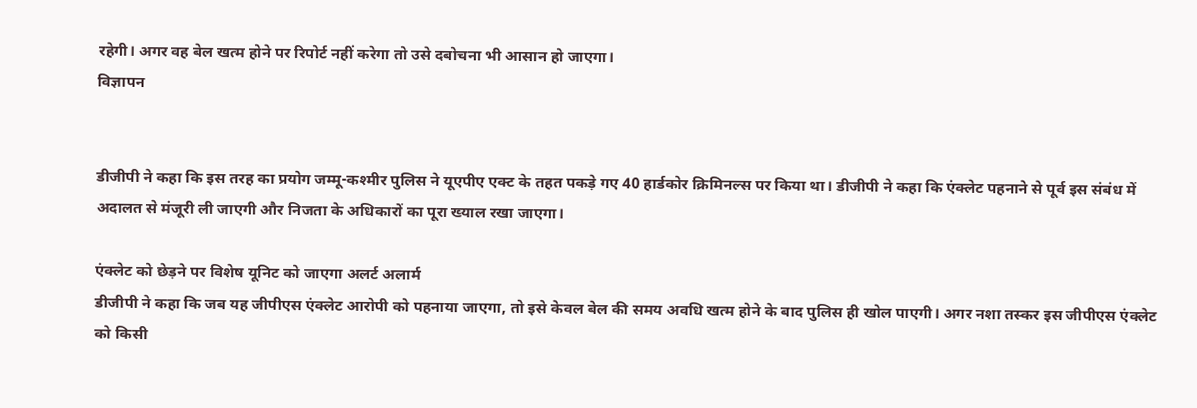रहेगी। अगर वह बेल खत्म होने पर रिपोर्ट नहीं करेगा तो उसे दबोचना भी आसान हो जाएगा।
विज्ञापन


डीजीपी ने कहा कि इस तरह का प्रयोग जम्मू-कश्मीर पुलिस ने यूएपीए एक्ट के तहत पकड़े गए 40 हार्डकोर क्रिमिनल्स पर किया था। डीजीपी ने कहा कि एंक्लेट पहनाने से पूर्व इस संबंध में अदालत से मंजूरी ली जाएगी और निजता के अधिकारों का पूरा ख्याल रखा जाएगा।

एंक्लेट को छेड़ने पर विशेष यूनिट को जाएगा अलर्ट अलार्म
डीजीपी ने कहा कि जब यह जीपीएस एंक्लेट आरोपी को पहनाया जाएगा, तो इसे केवल बेल की समय अवधि खत्म होने के बाद पुलिस ही खोल पाएगी। अगर नशा तस्कर इस जीपीएस एंक्लेट को किसी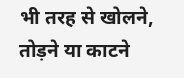भी तरह से खोलने, तोड़ने या काटने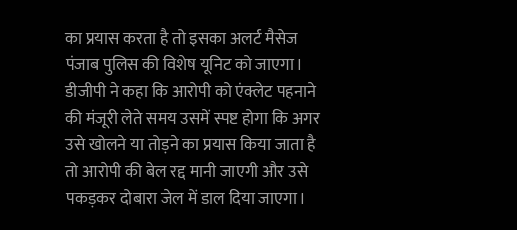का प्रयास करता है तो इसका अलर्ट मैसेज पंजाब पुलिस की विशेष यूनिट को जाएगा। डीजीपी ने कहा कि आरोपी को एंक्लेट पहनाने की मंजूरी लेते समय उसमें स्पष्ट होगा कि अगर उसे खोलने या तोड़ने का प्रयास किया जाता है तो आरोपी की बेल रद्द मानी जाएगी और उसे पकड़कर दोबारा जेल में डाल दिया जाएगा।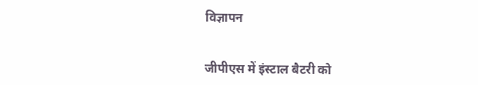विज्ञापन


जीपीएस में इंस्टाल बैटरी को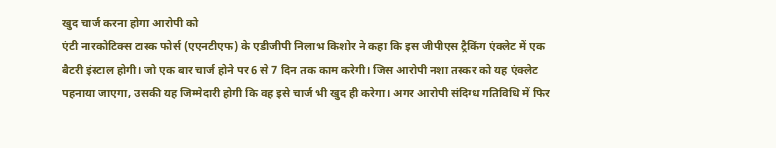खुद चार्ज करना होगा आरोपी को
एंटी नारकोटिक्स टास्क फोर्स (एएनटीएफ) के एडीजीपी निलाभ किशोर ने कहा कि इस जीपीएस ट्रैकिंग एंक्लेट में एक बैटरी इंस्टाल होगी। जो एक बार चार्ज होने पर 6 से 7 दिन तक काम करेगी। जिस आरोपी नशा तस्कर को यह एंक्लेट पहनाया जाएगा, उसकी यह जिम्मेदारी होगी कि वह इसे चार्ज भी खुद ही करेगा। अगर आरोपी संदिग्ध गतिविधि में फिर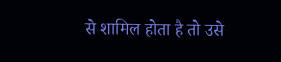से शामिल होता है तो उसे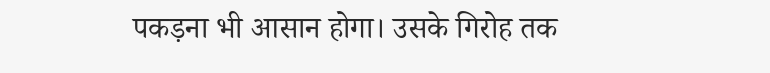पकड़ना भी आसान होगा। उसके गिरोह तक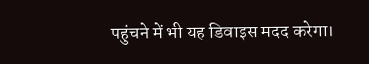पहुंचने में भी यह डिवाइस मदद करेगा।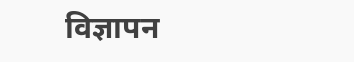विज्ञापन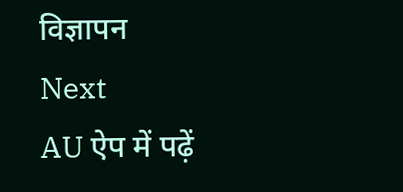विज्ञापन
Next
AU ऐप में पढ़ें